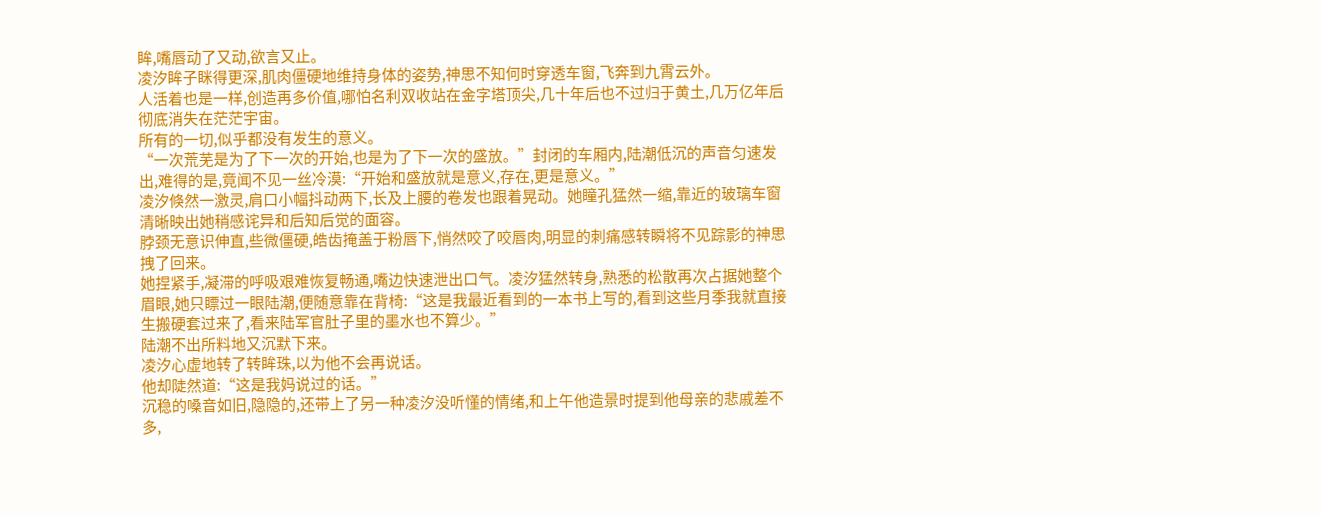眸,嘴唇动了又动,欲言又止。
凌汐眸子眯得更深,肌肉僵硬地维持身体的姿势,神思不知何时穿透车窗,飞奔到九霄云外。
人活着也是一样,创造再多价值,哪怕名利双收站在金字塔顶尖,几十年后也不过归于黄土,几万亿年后彻底消失在茫茫宇宙。
所有的一切,似乎都没有发生的意义。
“一次荒芜是为了下一次的开始,也是为了下一次的盛放。”封闭的车厢内,陆潮低沉的声音匀速发出,难得的是,竟闻不见一丝冷漠:“开始和盛放就是意义,存在,更是意义。”
凌汐倏然一激灵,肩口小幅抖动两下,长及上腰的卷发也跟着晃动。她瞳孔猛然一缩,靠近的玻璃车窗清晰映出她稍感诧异和后知后觉的面容。
脖颈无意识伸直,些微僵硬,皓齿掩盖于粉唇下,悄然咬了咬唇肉,明显的刺痛感转瞬将不见踪影的神思拽了回来。
她捏紧手,凝滞的呼吸艰难恢复畅通,嘴边快速泄出口气。凌汐猛然转身,熟悉的松散再次占据她整个眉眼,她只瞟过一眼陆潮,便随意靠在背椅:“这是我最近看到的一本书上写的,看到这些月季我就直接生搬硬套过来了,看来陆军官肚子里的墨水也不算少。”
陆潮不出所料地又沉默下来。
凌汐心虚地转了转眸珠,以为他不会再说话。
他却陡然道:“这是我妈说过的话。”
沉稳的嗓音如旧,隐隐的,还带上了另一种凌汐没听懂的情绪,和上午他造景时提到他母亲的悲戚差不多,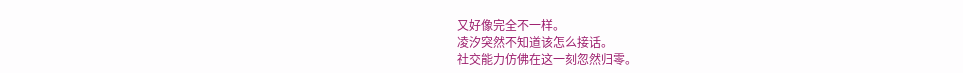又好像完全不一样。
凌汐突然不知道该怎么接话。
社交能力仿佛在这一刻忽然归零。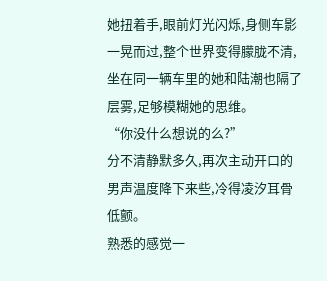她扭着手,眼前灯光闪烁,身侧车影一晃而过,整个世界变得朦胧不清,坐在同一辆车里的她和陆潮也隔了层雾,足够模糊她的思维。
“你没什么想说的么?”
分不清静默多久,再次主动开口的男声温度降下来些,冷得凌汐耳骨低颤。
熟悉的感觉一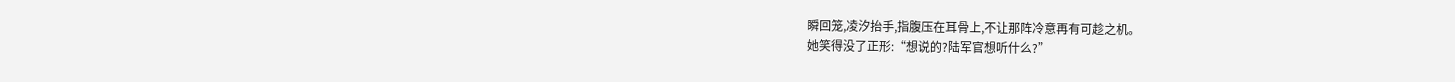瞬回笼,凌汐抬手,指腹压在耳骨上,不让那阵冷意再有可趁之机。
她笑得没了正形:“想说的?陆军官想听什么?”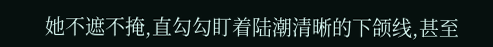她不遮不掩,直勾勾盯着陆潮清晰的下颌线,甚至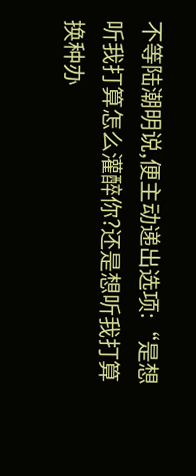不等陆潮明说,便主动递出选项:“是想听我打算怎么灌醉你?还是想听我打算换种办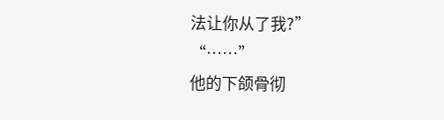法让你从了我?”
“……”
他的下颌骨彻